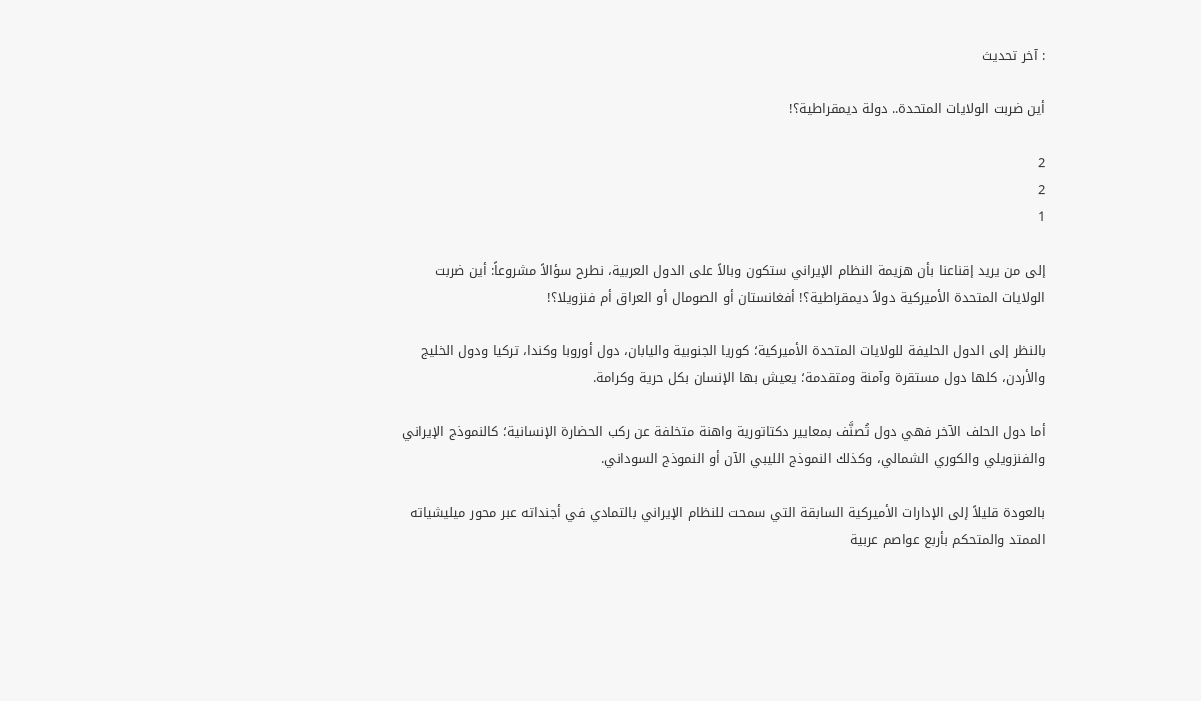: آخر تحديث

أين ضربت الولايات المتحدة.. دولة ديمقراطية؟!

2
2
1

إلى من يريد إقناعنا بأن هزيمة النظام الإيراني ستكون وبالاً على الدول العربية، نطرح سؤالاً مشروعاً: أين ضربت الولايات المتحدة الأميركية دولاً ديمقراطية؟! أفغانستان أو الصومال أو العراق أم فنزويلا؟!

بالنظر إلى الدول الحليفة للولايات المتحدة الأميركية؛ كوريا الجنوبية واليابان، دول أوروبا وكندا، تركيا ودول الخليج والأردن، كلها دول مستقرة وآمنة ومتقدمة؛ يعيش بها الإنسان بكل حرية وكرامة.

أما دول الحلف الآخر فهي دول تُصنَّف بمعايير دكتاتورية واهنة متخلفة عن ركب الحضارة الإنسانية؛ كالنموذج الإيراني والفنزويلي والكوري الشمالي، وكذلك النموذج الليبي الآن أو النموذج السوداني.

بالعودة قليلاً إلى الإدارات الأميركية السابقة التي سمحت للنظام الإيراني بالتمادي في أجنداته عبر محور ميليشياته الممتد والمتحكم بأربع عواصم عربية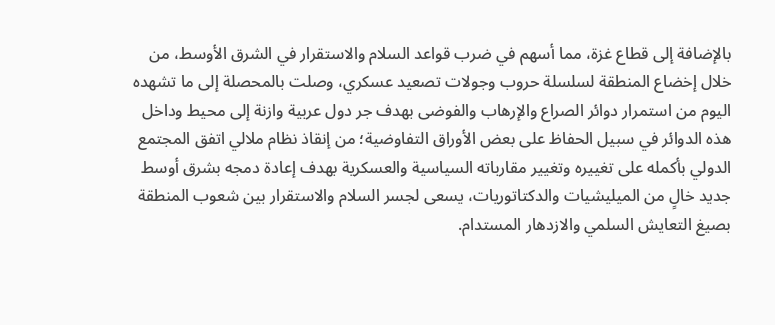بالإضافة إلى قطاع غزة، مما أسهم في ضرب قواعد السلام والاستقرار في الشرق الأوسط، من خلال إخضاع المنطقة لسلسلة حروب وجولات تصعيد عسكري، وصلت بالمحصلة إلى ما تشهده اليوم من استمرار دوائر الصراع والإرهاب والفوضى بهدف جر دول عربية وازنة إلى محيط وداخل هذه الدوائر في سبيل الحفاظ على بعض الأوراق التفاوضية؛ من إنقاذ نظام ملالي اتفق المجتمع الدولي بأكمله على تغييره وتغيير مقارباته السياسية والعسكرية بهدف إعادة دمجه بشرق أوسط جديد خالٍ من الميليشيات والدكتاتوريات، يسعى لجسر السلام والاستقرار بين شعوب المنطقة بصيغ التعايش السلمي والازدهار المستدام.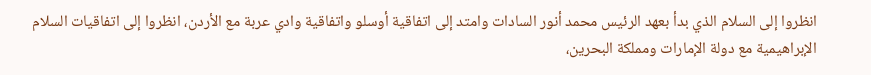انظروا إلى السلام الذي بدأ بعهد الرئيس محمد أنور السادات وامتد إلى اتفاقية أوسلو واتفاقية وادي عربة مع الأردن، انظروا إلى اتفاقيات السلام الإبراهيمية مع دولة الإمارات ومملكة البحرين،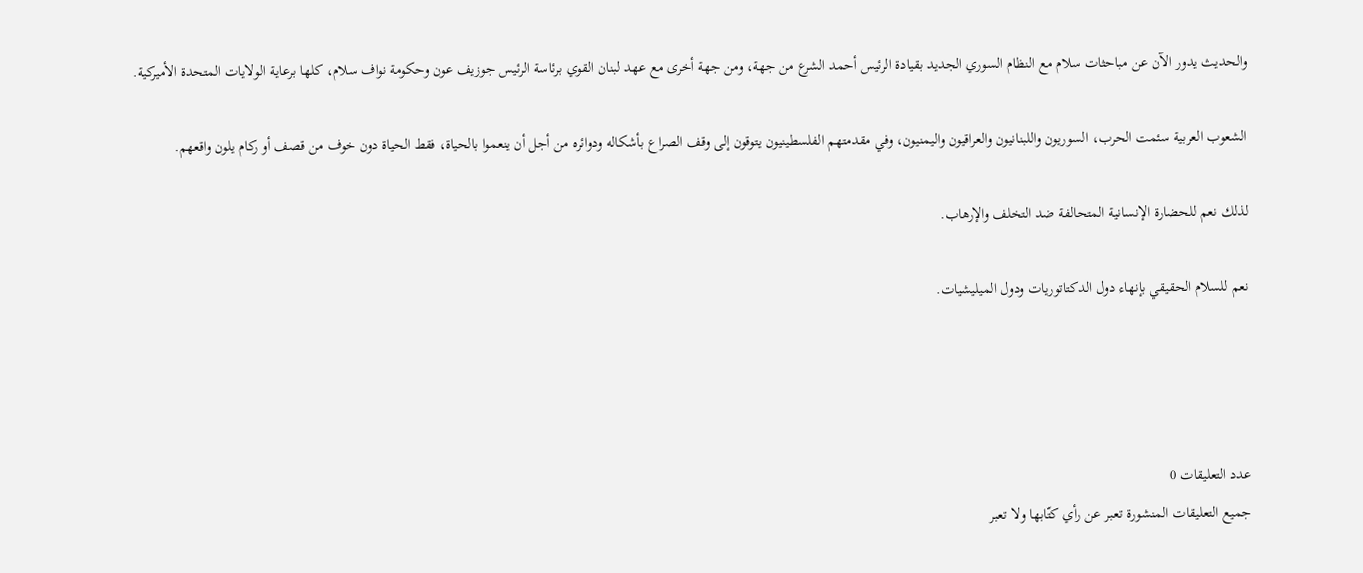والحديث يدور الآن عن مباحثات سلام مع النظام السوري الجديد بقيادة الرئيس أحمد الشرع من جهة، ومن جهة أخرى مع عهد لبنان القوي برئاسة الرئيس جوزيف عون وحكومة نواف سلام، كلها برعاية الولايات المتحدة الأميركية.

الشعوب العربية سئمت الحرب، السوريون واللبنانيون والعراقيون واليمنيون، وفي مقدمتهم الفلسطينيون يتوقون إلى وقف الصراع بأشكاله ودوائره من أجل أن ينعموا بالحياة، فقط الحياة دون خوف من قصف أو ركام يلون واقعهم.

لذلك نعم للحضارة الإنسانية المتحالفة ضد التخلف والإرهاب.

نعم للسلام الحقيقي بإنهاء دول الدكتاتوريات ودول الميليشيات.




عدد التعليقات 0
جميع التعليقات المنشورة تعبر عن رأي كتّابها ولا تعبر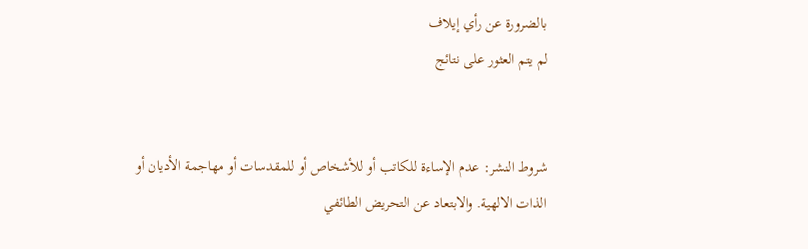بالضرورة عن رأي إيلاف
لم يتم العثور على نتائج


شروط النشر: عدم الإساءة للكاتب أو للأشخاص أو للمقدسات أو مهاجمة الأديان أو الذات الالهية. والابتعاد عن التحريض الطائفي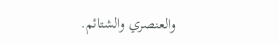والعنصري والشتائم.